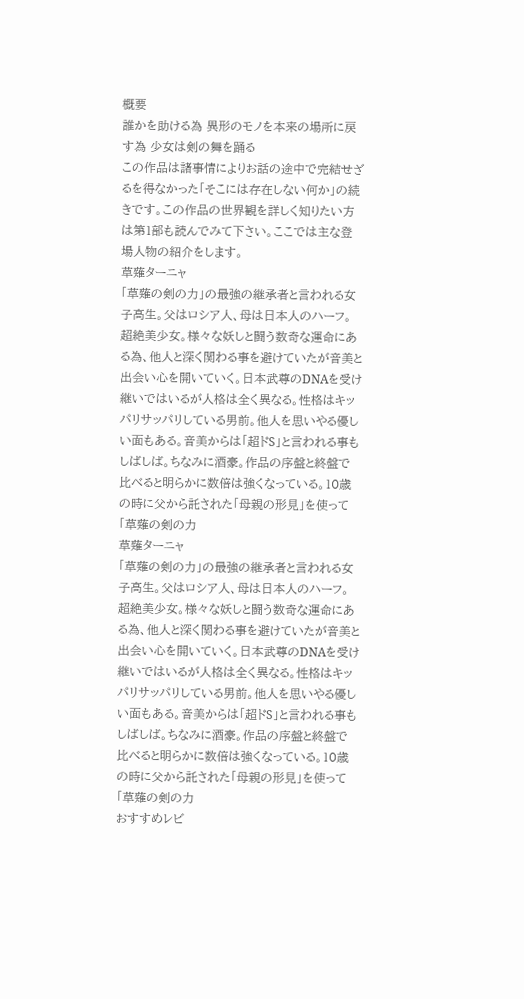概要
誰かを助ける為 異形のモノを本来の場所に戻す為 少女は剣の舞を踊る
この作品は諸事情によりお話の途中で完結せざるを得なかった「そこには存在しない何か」の続きです。この作品の世界観を詳しく知りたい方は第1部も読んでみて下さい。ここでは主な登場人物の紹介をします。
草薙ターニャ
「草薙の剣の力」の最強の継承者と言われる女子高生。父はロシア人、母は日本人のハーフ。超絶美少女。様々な妖しと闘う数奇な運命にある為、他人と深く関わる事を避けていたが音美と出会い心を開いていく。日本武尊のDNAを受け継いではいるが人格は全く異なる。性格はキッパリサッパリしている男前。他人を思いやる優しい面もある。音美からは「超ドS」と言われる事もしばしば。ちなみに酒豪。作品の序盤と終盤で比べると明らかに数倍は強くなっている。10歳の時に父から託された「母親の形見」を使って「草薙の剣の力
草薙ターニャ
「草薙の剣の力」の最強の継承者と言われる女子高生。父はロシア人、母は日本人のハーフ。超絶美少女。様々な妖しと闘う数奇な運命にある為、他人と深く関わる事を避けていたが音美と出会い心を開いていく。日本武尊のDNAを受け継いではいるが人格は全く異なる。性格はキッパリサッパリしている男前。他人を思いやる優しい面もある。音美からは「超ドS」と言われる事もしばしば。ちなみに酒豪。作品の序盤と終盤で比べると明らかに数倍は強くなっている。10歳の時に父から託された「母親の形見」を使って「草薙の剣の力
おすすめレビ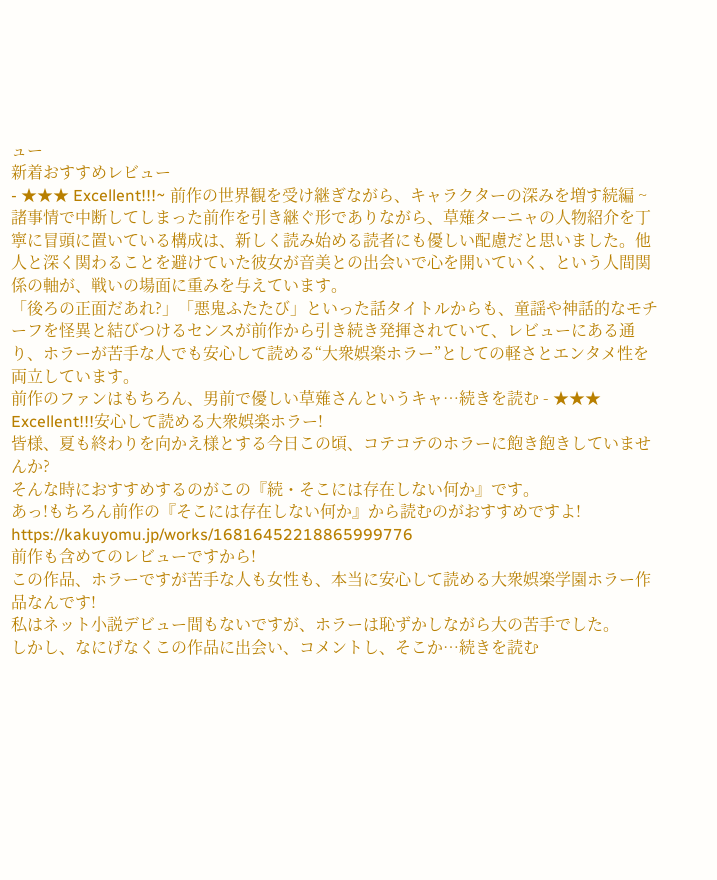ュー
新着おすすめレビュー
- ★★★ Excellent!!!~ 前作の世界観を受け継ぎながら、キャラクターの深みを増す続編 ~
諸事情で中断してしまった前作を引き継ぐ形でありながら、草薙ターニャの人物紹介を丁寧に冒頭に置いている構成は、新しく読み始める読者にも優しい配慮だと思いました。他人と深く関わることを避けていた彼女が音美との出会いで心を開いていく、という人間関係の軸が、戦いの場面に重みを与えています。
「後ろの正面だあれ?」「悪鬼ふたたび」といった話タイトルからも、童謡や神話的なモチーフを怪異と結びつけるセンスが前作から引き続き発揮されていて、レビューにある通り、ホラーが苦手な人でも安心して読める“大衆娯楽ホラー”としての軽さとエンタメ性を両立しています。
前作のファンはもちろん、男前で優しい草薙さんというキャ…続きを読む - ★★★ Excellent!!!安心して読める大衆娯楽ホラー!
皆様、夏も終わりを向かえ様とする今日この頃、コテコテのホラーに飽き飽きしていませんか?
そんな時におすすめするのがこの『続・そこには存在しない何か』です。
あっ!もちろん前作の『そこには存在しない何か』から読むのがおすすめですよ!
https://kakuyomu.jp/works/16816452218865999776
前作も含めてのレビューですから!
この作品、ホラーですが苦手な人も女性も、本当に安心して読める大衆娯楽学園ホラー作品なんです!
私はネット小説デビュー間もないですが、ホラーは恥ずかしながら大の苦手でした。
しかし、なにげなくこの作品に出会い、コメントし、そこか…続きを読む